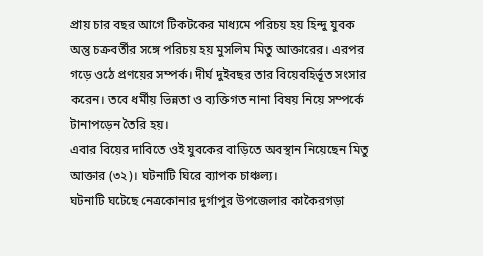প্রায় চার বছর আগে টিকটকের মাধ্যমে পরিচয় হয় হিন্দু যুবক অন্তু চক্রবর্তীর সঙ্গে পরিচয় হয় মুসলিম মিতু আক্তারের। এরপর গড়ে ওঠে প্রণয়ের সম্পর্ক। দীর্ঘ দুইবছর তার বিয়েবহির্ভূত সংসার করেন। তবে ধর্মীয় ভিন্নতা ও ব্যক্তিগত নানা বিষয় নিয়ে সম্পর্কে টানাপড়েন তৈরি হয়।
এবার বিয়ের দাবিতে ওই যুবকের বাড়িতে অবস্থান নিয়েছেন মিতু আক্তার (৩২)। ঘটনাটি ঘিরে ব্যাপক চাঞ্চল্য।
ঘটনাটি ঘটেছে নেত্রকোনার দুর্গাপুর উপজেলার কাকৈরগড়া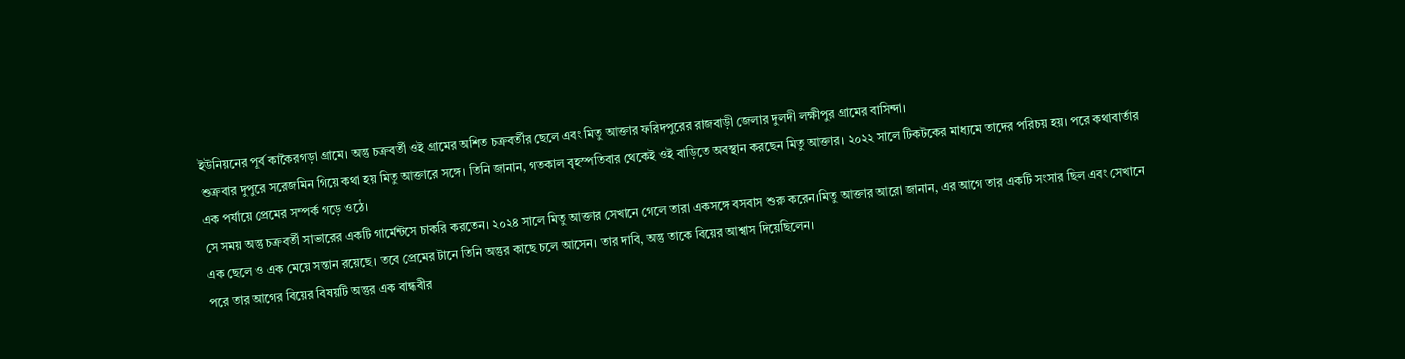ইউনিয়নের পূর্ব কাকৈরগড়া গ্রামে। অন্তু চক্রবর্তী ওই গ্রামের অশিত চক্রবর্তীর ছেলে এবং মিতু আক্তার ফরিদপুরের রাজবাড়ী জেলার দুলদী লক্ষীপুর গ্রামের বাসিন্দা।
শুক্রবার দুপুরে সরেজমিন গিয়ে কথা হয় মিতু আক্তারে সঙ্গে। তিনি জানান, গতকাল বৃহস্পতিবার থেকেই ওই বাড়িতে অবস্থান করছেন মিতু আক্তার। ২০২২ সালে টিকটকের মাধ্যমে তাদের পরিচয় হয়। পরে কথাবার্তার এক পর্যায়ে প্রেমের সম্পর্ক গড়ে ওঠে।
সে সময় অন্তু চক্রবর্তী সাভারের একটি গার্মেন্টসে চাকরি করতেন। ২০২৪ সালে মিতু আক্তার সেখানে গেলে তারা একসঙ্গে বসবাস শুরু করেন।মিতু আক্তার আরো জানান, এর আগে তার একটি সংসার ছিল এবং সেখানে এক ছেলে ও এক মেয়ে সন্তান রয়েছে। তবে প্রেমের টানে তিনি অন্তুর কাছে চলে আসেন। তার দাবি, অন্তু তাকে বিয়ের আশ্বাস দিয়েছিলেন।
পরে তার আগের বিয়ের বিষয়টি অন্তুর এক বান্ধবীর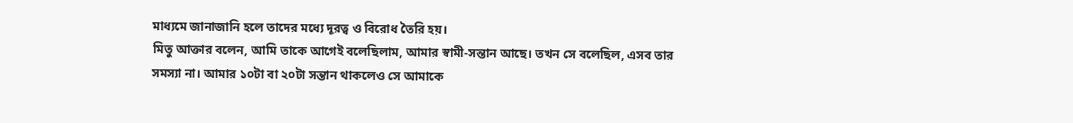মাধ্যমে জানাজানি হলে তাদের মধ্যে দূরত্ব ও বিরোধ তৈরি হয়।
মিতু আক্তার বলেন, আমি তাকে আগেই বলেছিলাম, আমার স্বামী-সন্তান আছে। তখন সে বলেছিল, এসব তার সমস্যা না। আমার ১০টা বা ২০টা সন্তান থাকলেও সে আমাকে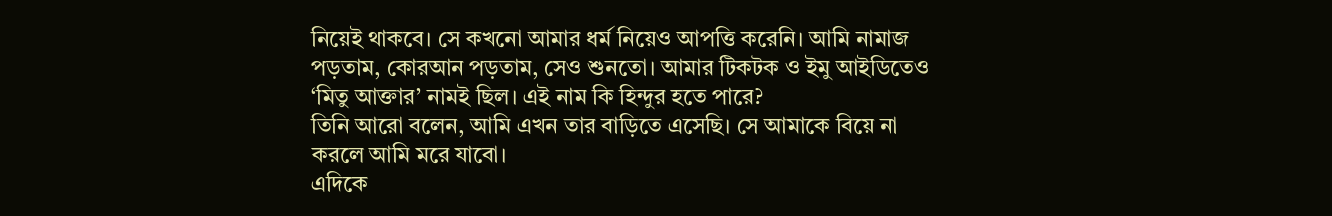নিয়েই থাকবে। সে কখনো আমার ধর্ম নিয়েও আপত্তি করেনি। আমি নামাজ পড়তাম, কোরআন পড়তাম, সেও শুনতো। আমার টিকটক ও ইমু আইডিতেও ‘মিতু আক্তার’ নামই ছিল। এই নাম কি হিন্দুর হতে পারে?
তিনি আরো বলেন, আমি এখন তার বাড়িতে এসেছি। সে আমাকে বিয়ে না করলে আমি মরে যাবো।
এদিকে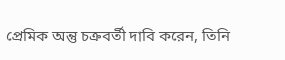প্রেমিক অন্তু চক্রবর্তী দাবি করেন, তিনি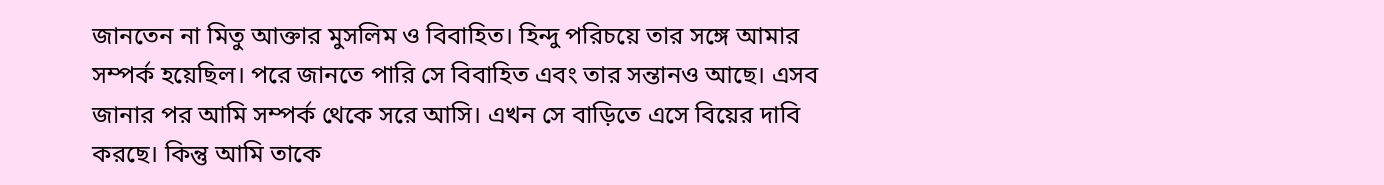জানতেন না মিতু আক্তার মুসলিম ও বিবাহিত। হিন্দু পরিচয়ে তার সঙ্গে আমার সম্পর্ক হয়েছিল। পরে জানতে পারি সে বিবাহিত এবং তার সন্তানও আছে। এসব জানার পর আমি সম্পর্ক থেকে সরে আসি। এখন সে বাড়িতে এসে বিয়ের দাবি করছে। কিন্তু আমি তাকে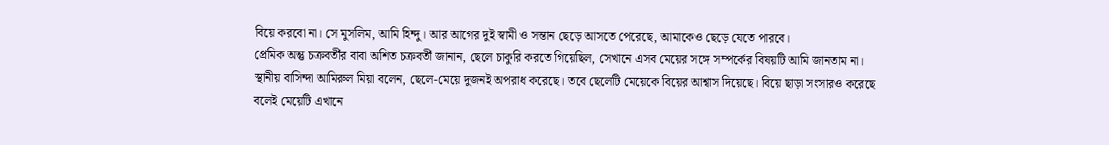বিয়ে করবো না। সে মুসলিম, আমি হিন্দু। আর আগের দুই স্বামী ও সন্তান ছেড়ে আসতে পেরেছে, আমাকেও ছেড়ে যেতে পারবে।
প্রেমিক অন্তু চক্রবর্তীর বাবা অশিত চক্রবর্তী জানান, ছেলে চাকুরি করতে গিয়েছিল, সেখানে এসব মেয়ের সঙ্গে সম্পর্কের বিষয়টি আমি জানতাম না।
স্থানীয় বাসিন্দা আমিরুল মিয়া বলেন, ছেলে-মেয়ে দুজনই অপরাধ করেছে। তবে ছেলেটি মেয়েকে বিয়ের আশ্বাস দিয়েছে। বিয়ে ছাড়া সংসারও করেছে বলেই মেয়েটি এখানে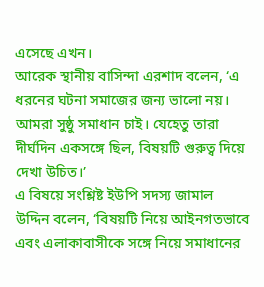এসেছে এখন।
আরেক স্থানীয় বাসিন্দা এরশাদ বলেন, ‘এ ধরনের ঘটনা সমাজের জন্য ভালো নয়। আমরা সুষ্ঠু সমাধান চাই। যেহেতু তারা দীর্ঘদিন একসঙ্গে ছিল, বিষয়টি গুরুত্ব দিয়ে দেখা উচিত।’
এ বিষয়ে সংশ্লিষ্ট ইউপি সদস্য জামাল উদ্দিন বলেন, ‘বিষয়টি নিয়ে আইনগতভাবে এবং এলাকাবাসীকে সঙ্গে নিয়ে সমাধানের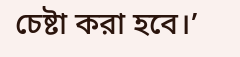চেষ্টা করা হবে।’